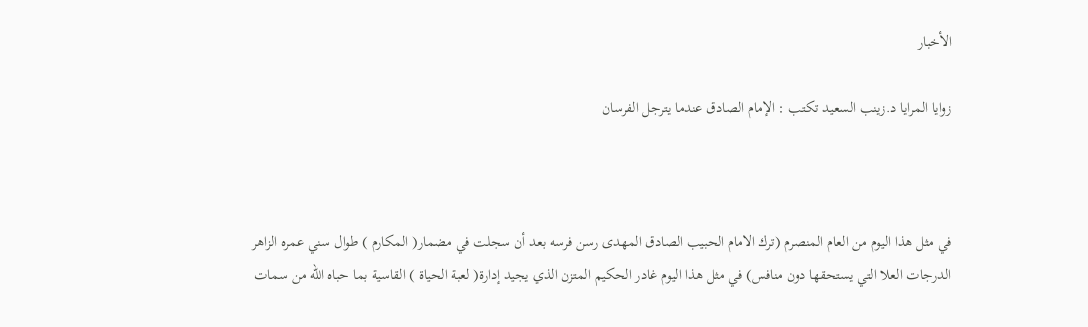الأخبار

زوايا المرايا د.زينب السعيد تكتب : الإمام الصادق عندما يترجل الفرسان



في مثل هذا اليوم من العام المنصرم (ترك الامام الحبيب الصادق المهدى رسن فرسه بعد أن سجلت في مضمار( المكارم ) طوال سني عمره الزاهر الدرجات العلا التي يستحقها دون منافس) في مثل هذا اليوم غادر الحكيم المتزن الذي يجيد إدارة( لعبة الحياة ) القاسية بما حباه الله من سمات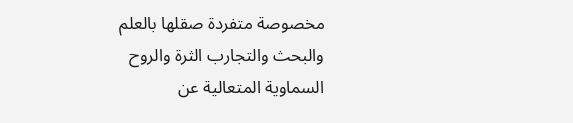مخصوصة متفردة صقلها بالعلم والبحث والتجارب الثرة والروح السماوية المتعالية عن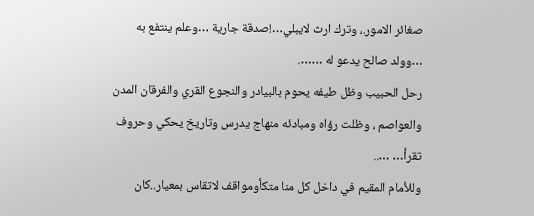صغائر الامور.، وترك ارث لايبلي…!صدقة جارية …وعلم ينتفع به …وولد صالح يدعو له …….
رحل الحبيب وظل طيفه يحوم بالبيادر والنجوع القري والفرقان المدن والعواصم ، وظلت رؤاه ومبادئه منهاج يدرس وتاريخ يحكي وحروف تقرأ… …..
وللأمام المقيم في داخل كل منا متكأومواقف لاتقاس بمعيار..كان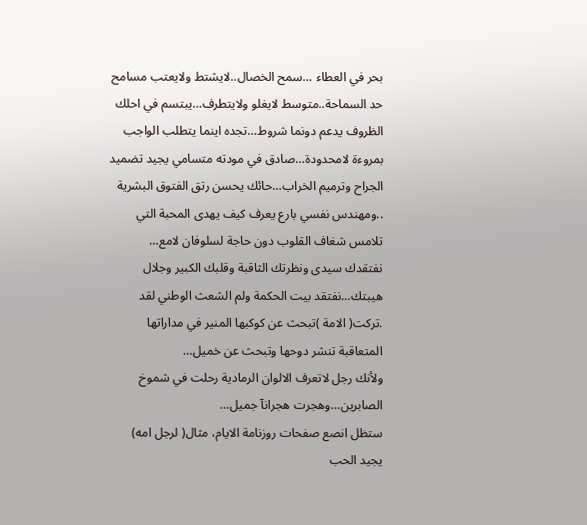بحر في العطاء …سمح الخصال..لايشتط ولايعتب مسامح حد السماحة..متوسط لايغلو ولايتطرف…يبتسم في احلك الظروف يدعم دونما شروط…تجده اينما يتطلب الواجب بمروءة لامحدودة…صادق في مودته متسامي يجيد تضميد الجراح وترميم الخراب…حائك يحسن رتق الفتوق البشرية ..ومهندس نفسي بارع يعرف كيف يهدى المحبة التي تلامس شغاف القلوب دون حاجة لسلوفان لامع…
نفتقدك سيدى ونظرتك الثاقبة وقلبك الكبير وجلال هيبتك…نفتقد بيت الحكمة ولم الشعث الوطني لقد .تركت( الامة )تبحث عن كوكبها المنير في مداراتها المتعاقبة تنشر دوحها وتبحث عن خميل…
ولأنك رجل لاتعرف الالوان الرمادية رحلت في شموخ الصابرين…وهجرت هجرانآ جميل…
ستظل انصع صفحات روزنامة الايام، مثال( لرجل امه) يجيد الحب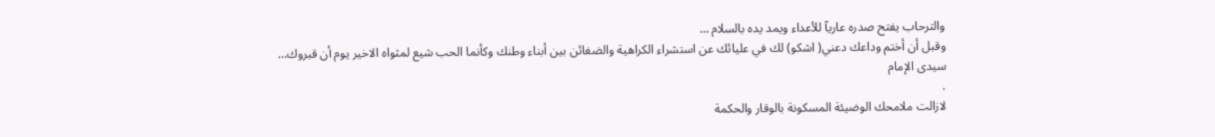والترحاب يفتح صدره عاريآ للأعداء ويمد يده بالسلام …
وقبل أن أختم وداعك دعني( اشكو) لك في عليائك عن استشراء الكراهية والضغائن بين أبناء وطنك وكأنما الحب شيع لمثواه الاخير يوم أن قبروك…
سيدى الإمام
.
لازالت ملامحك الوضيئة المسكونة بالوقار والحكمة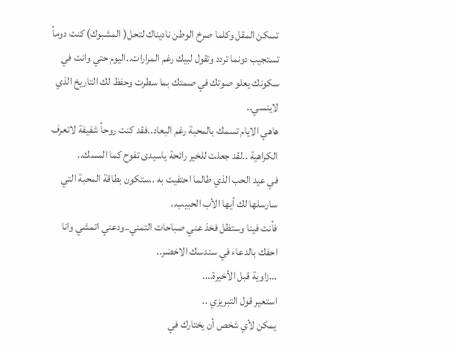تسكن المقل وكلما صرخ الوطن ناديناك لتحل( المشبوك) كنت دومأ تستجيب دونما تردد وتقول لبيك رغم المرارات..اليوم حتي وانت في سكونك يعلو صوتك في صمتك بما سطرت وحفظ لك التاريخ الذي لاينسي..
هاهي الايام تسمك بالمحبة رغم البعاد..فقد كنت روحأ شفيفة لاتعرف الكراهية ..لقد جعلت للخير رائحة ياسيدى تفوح كما المسك..
في عيد الحب الذي طالما احتفيت به ..ستكون بطاقة المحبة التي سارسلها لك أيها الأب الحبيب..
فأنت فينا وستظل فخذ عني صباحات التمني..ودعني اتمشي وانا احفك بالدعاء في سندسك الاخضر..
…زاوية قبل الأخيرة….
استعير قول التبريزي ..
يمكن لأي شخص أن يختارك في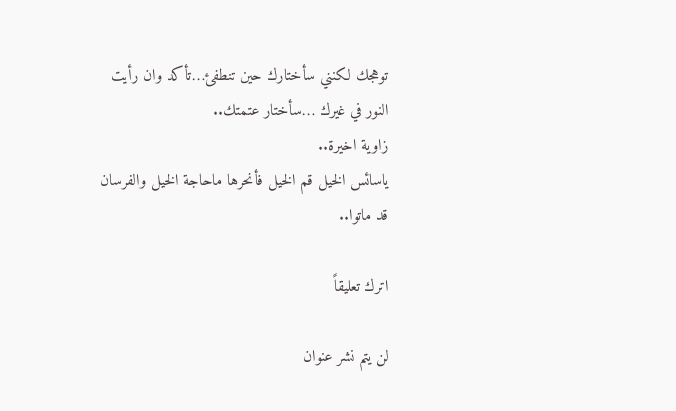توهجك لكنني سأختارك حين تنطفئ…تأكد وان رأيت النور في غيرك …سأختار عتمتك..
زاوية اخيرة..
ياسائس الخيل قم الخيل فأنحرها ماحاجة الخيل والفرسان قد ماتوا..

اترك تعليقاً

لن يتم نشر عنوان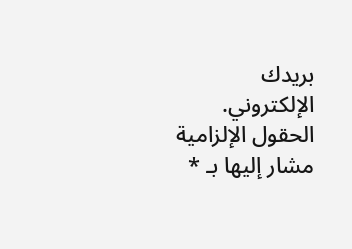بريدك الإلكتروني. الحقول الإلزامية مشار إليها بـ *